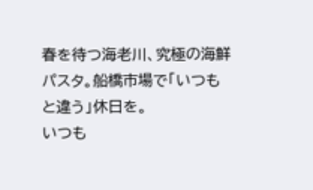春を待つ海老川、究極の海鮮パスタ。船橋市場で「いつもと違う」休日を。
いつも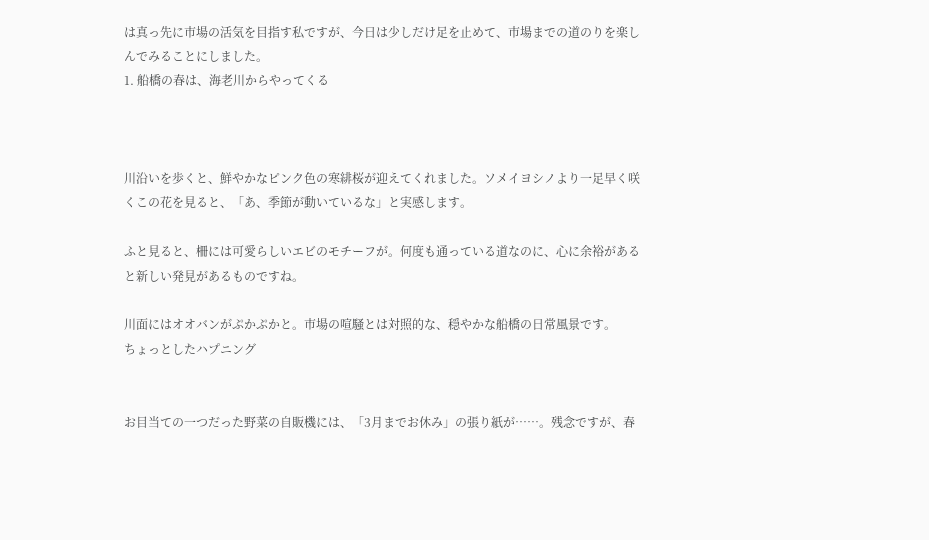は真っ先に市場の活気を目指す私ですが、今日は少しだけ足を止めて、市場までの道のりを楽しんでみることにしました。
1. 船橋の春は、海老川からやってくる



川沿いを歩くと、鮮やかなピンク色の寒緋桜が迎えてくれました。ソメイヨシノより一足早く咲くこの花を見ると、「あ、季節が動いているな」と実感します。

ふと見ると、柵には可愛らしいエビのモチーフが。何度も通っている道なのに、心に余裕があると新しい発見があるものですね。

川面にはオオバンがぷかぷかと。市場の喧騒とは対照的な、穏やかな船橋の日常風景です。
ちょっとしたハプニング


お目当ての一つだった野菜の自販機には、「3月までお休み」の張り紙が……。残念ですが、春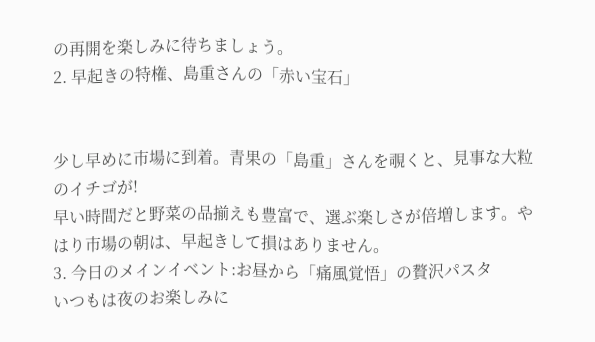の再開を楽しみに待ちましょう。
2. 早起きの特権、島重さんの「赤い宝石」


少し早めに市場に到着。青果の「島重」さんを覗くと、見事な大粒のイチゴが!
早い時間だと野菜の品揃えも豊富で、選ぶ楽しさが倍増します。やはり市場の朝は、早起きして損はありません。
3. 今日のメインイベント:お昼から「痛風覚悟」の贅沢パスタ
いつもは夜のお楽しみに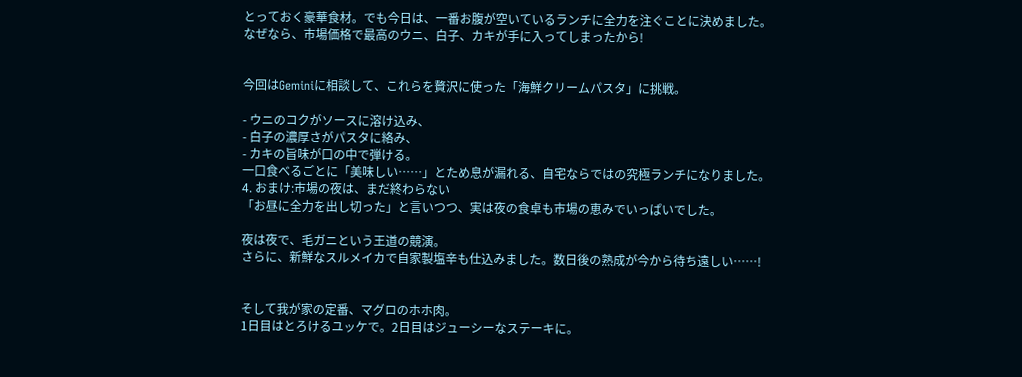とっておく豪華食材。でも今日は、一番お腹が空いているランチに全力を注ぐことに決めました。
なぜなら、市場価格で最高のウニ、白子、カキが手に入ってしまったから!


今回はGeminiに相談して、これらを贅沢に使った「海鮮クリームパスタ」に挑戦。

- ウニのコクがソースに溶け込み、
- 白子の濃厚さがパスタに絡み、
- カキの旨味が口の中で弾ける。
一口食べるごとに「美味しい……」とため息が漏れる、自宅ならではの究極ランチになりました。
4. おまけ:市場の夜は、まだ終わらない
「お昼に全力を出し切った」と言いつつ、実は夜の食卓も市場の恵みでいっぱいでした。

夜は夜で、毛ガニという王道の競演。
さらに、新鮮なスルメイカで自家製塩辛も仕込みました。数日後の熟成が今から待ち遠しい……!


そして我が家の定番、マグロのホホ肉。
1日目はとろけるユッケで。2日目はジューシーなステーキに。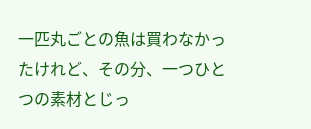一匹丸ごとの魚は買わなかったけれど、その分、一つひとつの素材とじっ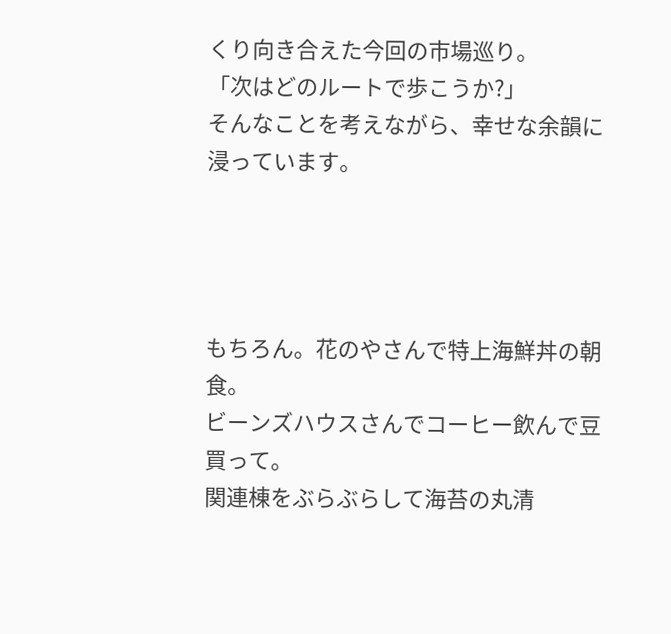くり向き合えた今回の市場巡り。
「次はどのルートで歩こうか?」
そんなことを考えながら、幸せな余韻に浸っています。




もちろん。花のやさんで特上海鮮丼の朝食。
ビーンズハウスさんでコーヒー飲んで豆買って。
関連棟をぶらぶらして海苔の丸清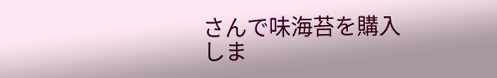さんで味海苔を購入しま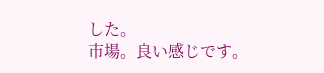した。
市場。良い感じです。